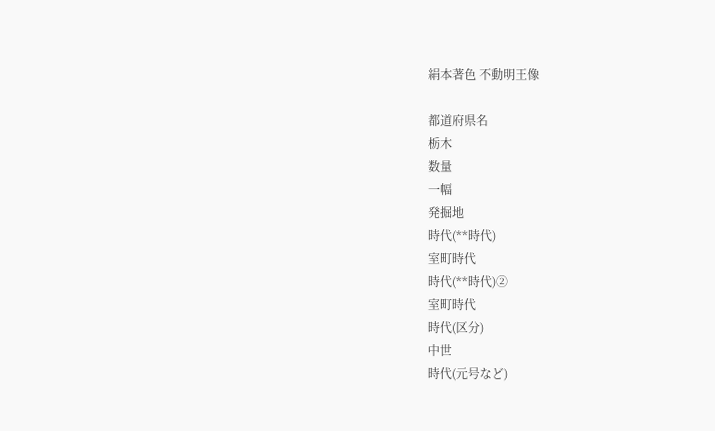絹本著色 不動明王像

都道府県名
栃木
数量
一幅
発掘地
時代(**時代)
室町時代
時代(**時代)②
室町時代
時代(区分)
中世
時代(元号など)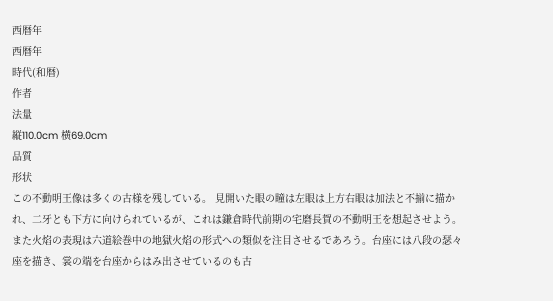西暦年
西暦年
時代(和暦)
作者
法量
縦110.0cm 横69.0cm
品質
形状
この不動明王像は多くの古様を残している。 見開いた眼の瞳は左眼は上方右眼は加法と不揃に描かれ、二牙とも下方に向けられているが、これは鎌倉時代前期の宅磨長賀の不動明王を想起させよう。また火焰の表現は六道絵巻中の地獄火焰の形式への類似を注目させるであろう。台座には八段の瑟々座を描き、裳の端を台座からはみ出させているのも古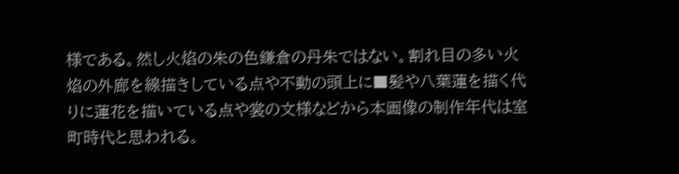様である。然し火焰の朱の色鎌倉の丹朱ではない。割れ目の多い火焰の外廊を線描きしている点や不動の頭上に■髪や八葉蓮を描く代りに蓮花を描いている点や裳の文様などから本画像の制作年代は室町時代と思われる。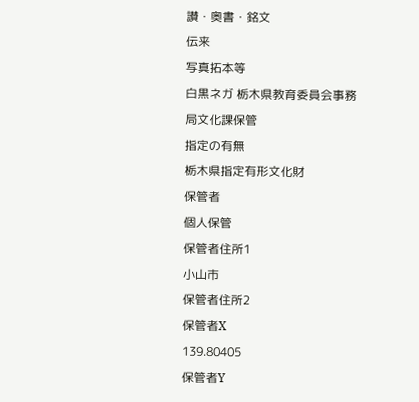讃・奥書・銘文
伝来
写真拓本等
白黒ネガ 栃木県教育委員会事務局文化課保管
指定の有無
栃木県指定有形文化財
保管者
個人保管
保管者住所1
小山市
保管者住所2
保管者X
139.80405
保管者Y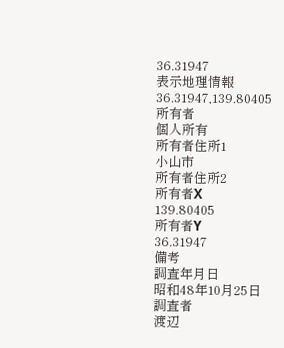36.31947
表示地理情報
36.31947,139.80405
所有者
個人所有
所有者住所1
小山市
所有者住所2
所有者X
139.80405
所有者Y
36.31947
備考
調査年月日
昭和48年10月25日
調査者
渡辺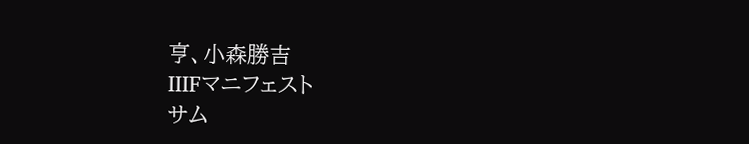亨、小森勝吉
IIIFマニフェスト
サム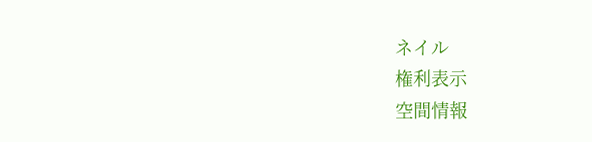ネイル
権利表示
空間情報